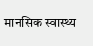मानसिक स्वास्थ्य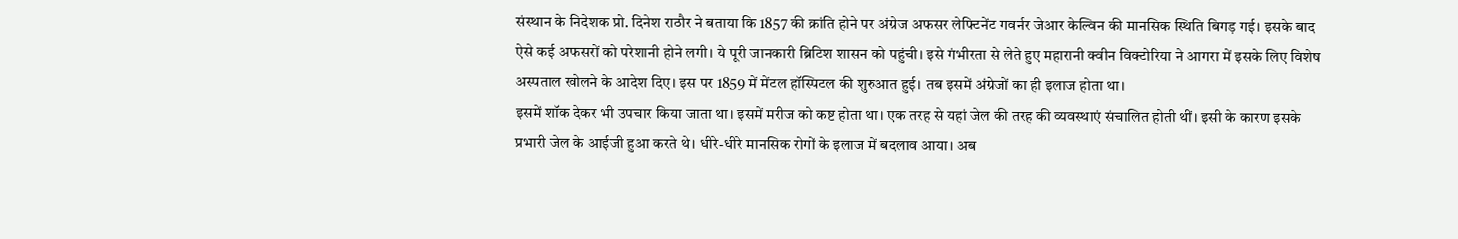संस्थान के निदेशक प्रो. दिनेश राठौर ने बताया कि 1857 की क्रांति होने पर अंग्रेज अफसर लेफ्टिनेंट गवर्नर जेआर केल्विन की मानसिक स्थिति बिगड़ गई। इसके बाद ऐसे कई अफसरों को परेशानी होने लगी। ये पूरी जानकारी ब्रिटिश शासन को पहुंची। इसे गंभीरता से लेते हुए महारानी क्वीन विक्टोरिया ने आगरा में इसके लिए विशेष अस्पताल खोलने के आदेश दिए। इस पर 1859 में मेंटल हॉस्पिटल की शुरुआत हुई। तब इसमें अंग्रेजों का ही इलाज होता था।
इसमें शॉक देकर भी उपचार किया जाता था। इसमें मरीज को कष्ट होता था। एक तरह से यहां जेल की तरह की व्यवस्थाएं संचालित होती थीं। इसी के कारण इसके प्रभारी जेल के आईजी हुआ करते थे। धीरे-धीरे मानसिक रोगों के इलाज में बदलाव आया। अब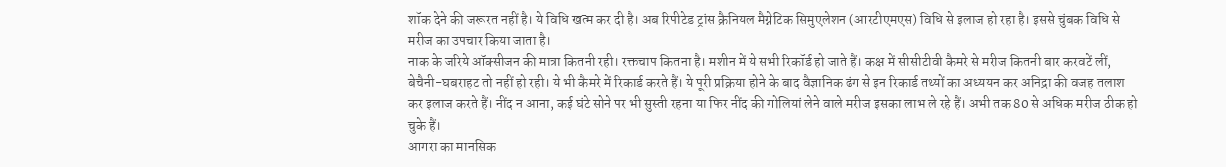शॉक देने की जरूरत नहीं है। ये विधि खत्म कर दी है। अब रिपीटेड ट्रांस क्रैनियल मैग्नेटिक सिमुएलेशन (आरटीएमएस) विधि से इलाज हो रहा है। इससे चुंबक विधि से मरीज का उपचार किया जाता है।
नाक के जरिये ऑक्सीजन की मात्रा कितनी रही। रक्तचाप कितना है। मशीन में ये सभी रिकॉर्ड हो जाते हैं। कक्ष में सीसीटीवी कैमरे से मरीज कितनी बार करवटें लीं, बेचैनी-घबराहट तो नहीं हो रही। ये भी कैमरे में रिकार्ड करते हैं। ये पूरी प्रक्रिया होने के बाद वैज्ञानिक ढंग से इन रिकार्ड तथ्यों का अध्ययन कर अनिद्रा की वजह तलाश कर इलाज करते हैं। नींद न आना, कई घंटे सोने पर भी सुस्ती रहना या फिर नींद की गोलियां लेने वाले मरीज इसका लाभ ले रहे हैं। अभी तक 80 से अधिक मरीज ठीक हो चुके हैं।
आगरा का मानसिक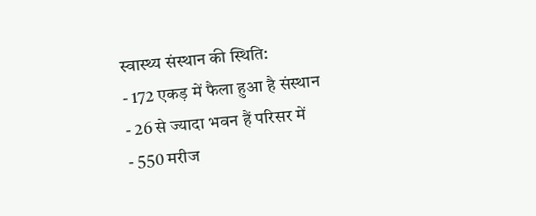स्वास्थ्य संस्थान की स्थिति:
- 172 एकड़ में फैला हुआ है संस्थान
- 26 से ज्यादा भवन हैं परिसर में
- 550 मरीज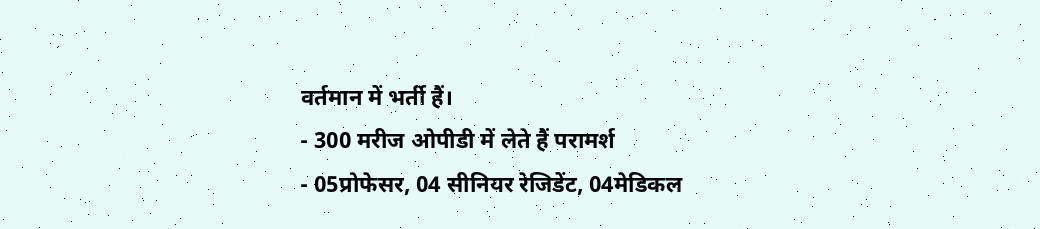वर्तमान में भर्ती हैं।
- 300 मरीज ओपीडी में लेते हैं परामर्श
- 05प्रोफेसर, 04 सीनियर रेजिडेंट, 04मेडिकल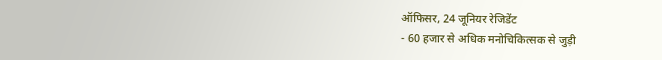ऑफिसर, 24 जूनियर रेजिडेंट
- 60 हजार से अधिक मनोचिकित्सक से जुड़ी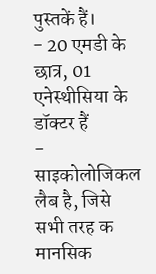पुस्तकें हैं।
- 20 एमडी के छात्र, 01 एनेस्थीसिया के डॉक्टर हैं
- साइकोलोजिकल लैब है, जिसे सभी तरह क मानसिक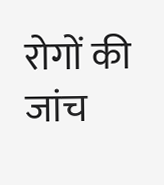रोगों की जांच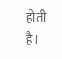होती है।